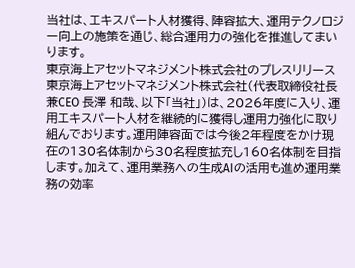当社は、エキスパート人材獲得、陣容拡大、運用テクノロジー向上の施策を通じ、総合運用力の強化を推進してまいります。
東京海上アセットマネジメント株式会社のプレスリリース
東京海上アセットマネジメント株式会社(代表取締役社長 兼CEO 長澤 和哉、以下「当社」)は、2026年度に入り、運用エキスパート人材を継続的に獲得し運用力強化に取り組んでおります。運用陣容面では今後2年程度をかけ現在の130名体制から30名程度拡充し160名体制を目指します。加えて、運用業務への生成AIの活用も進め運用業務の効率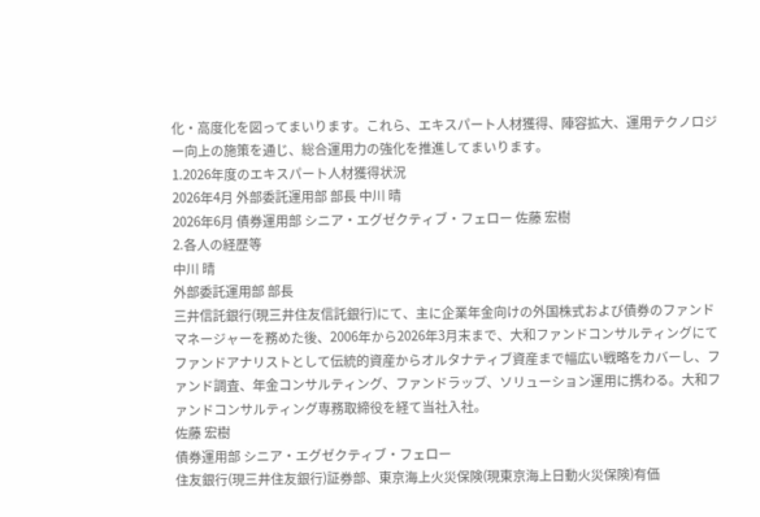化・高度化を図ってまいります。これら、エキスパート人材獲得、陣容拡大、運用テクノロジー向上の施策を通じ、総合運用力の強化を推進してまいります。
1.2026年度のエキスパート人材獲得状況
2026年4月 外部委託運用部 部長 中川 晴
2026年6月 債券運用部 シニア・エグゼクティブ・フェロー 佐藤 宏樹
2.各人の経歴等
中川 晴
外部委託運用部 部長
三井信託銀行(現三井住友信託銀行)にて、主に企業年金向けの外国株式および債券のファンドマネージャーを務めた後、2006年から2026年3月末まで、大和ファンドコンサルティングにてファンドアナリストとして伝統的資産からオルタナティブ資産まで幅広い戦略をカバーし、ファンド調査、年金コンサルティング、ファンドラップ、ソリューション運用に携わる。大和ファンドコンサルティング専務取締役を経て当社入社。
佐藤 宏樹
債券運用部 シニア・エグゼクティブ・フェロー
住友銀行(現三井住友銀行)証券部、東京海上火災保険(現東京海上日動火災保険)有価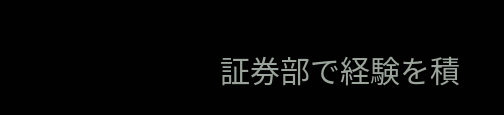証券部で経験を積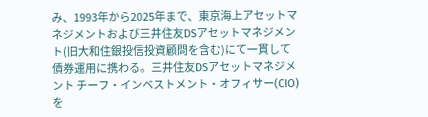み、1993年から2025年まで、東京海上アセットマネジメントおよび三井住友DSアセットマネジメント(旧大和住銀投信投資顧問を含む)にて一貫して債券運用に携わる。三井住友DSアセットマネジメント チーフ・インベストメント・オフィサー(CIO)を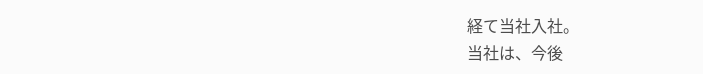経て当社入社。
当社は、今後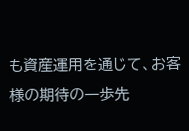も資産運用を通じて、お客様の期待の一歩先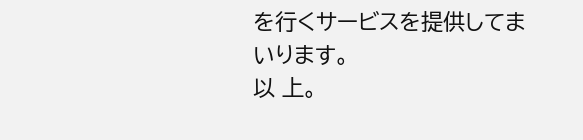を行くサービスを提供してまいります。
以 上。